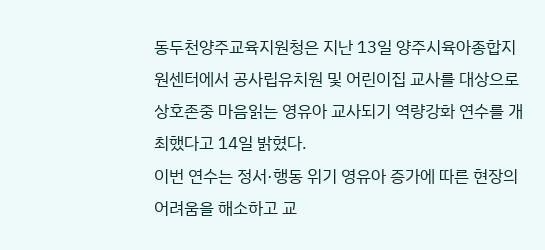동두천양주교육지원청은 지난 13일 양주시육아종합지원센터에서 공사립유치원 및 어린이집 교사를 대상으로 상호존중 마음읽는 영유아 교사되기 역량강화 연수를 개최했다고 14일 밝혔다.
이번 연수는 정서·행동 위기 영유아 증가에 따른 현장의 어려움을 해소하고 교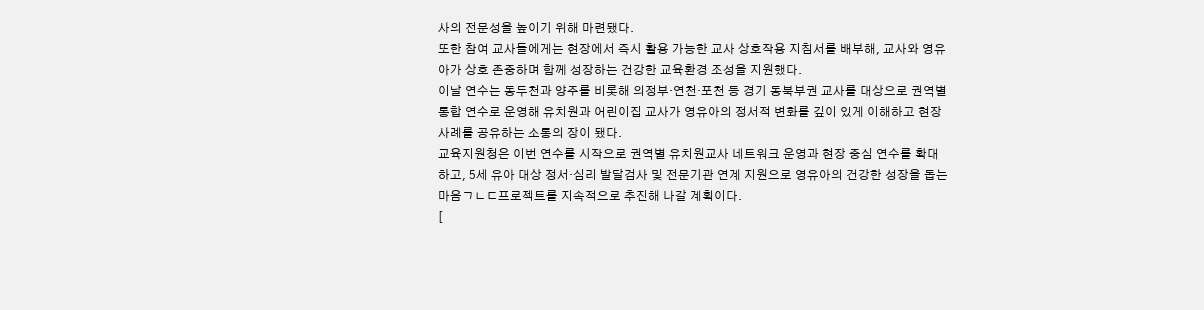사의 전문성을 높이기 위해 마련됐다.
또한 참여 교사들에게는 현장에서 즉시 활용 가능한 교사 상호작용 지침서를 배부해, 교사와 영유아가 상호 존중하며 함께 성장하는 건강한 교육환경 조성을 지원했다.
이날 연수는 동두천과 양주를 비롯해 의정부·연천·포천 등 경기 동북부권 교사를 대상으로 권역별 통합 연수로 운영해 유치원과 어린이집 교사가 영유아의 정서적 변화를 깊이 있게 이해하고 현장 사례를 공유하는 소통의 장이 됐다.
교육지원청은 이번 연수를 시작으로 권역별 유치원교사 네트워크 운영과 현장 중심 연수를 확대하고, 5세 유아 대상 정서·심리 발달검사 및 전문기관 연계 지원으로 영유아의 건강한 성장을 돕는 마음ㄱㄴㄷ프로젝트를 지속적으로 추진해 나갈 계획이다.
[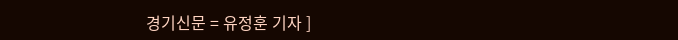경기신문 = 유정훈 기자 ]